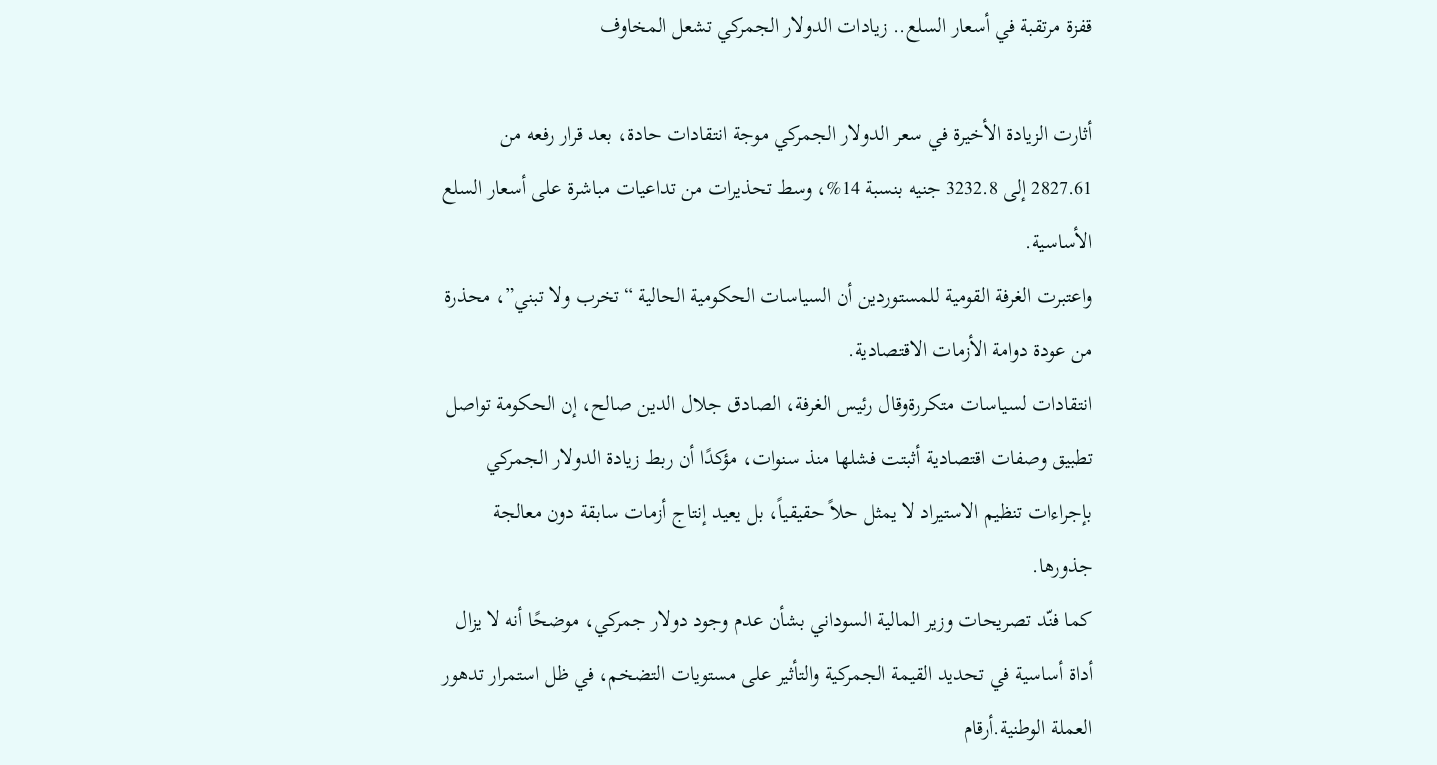قفزة مرتقبة في أسعار السلع.. زيادات الدولار الجمركي تشعل المخاوف

أثارت الزيادة الأخيرة في سعر الدولار الجمركي موجة انتقادات حادة، بعد قرار رفعه من 2827.61 إلى 3232.8 جنيه بنسبة 14%، وسط تحذيرات من تداعيات مباشرة على أسعار السلع الأساسية.
واعتبرت الغرفة القومية للمستوردين أن السياسات الحكومية الحالية “تخرب ولا تبني”، محذرة من عودة دوامة الأزمات الاقتصادية.
انتقادات لسياسات متكررةوقال رئيس الغرفة، الصادق جلال الدين صالح، إن الحكومة تواصل تطبيق وصفات اقتصادية أثبتت فشلها منذ سنوات، مؤكدًا أن ربط زيادة الدولار الجمركي بإجراءات تنظيم الاستيراد لا يمثل حلاً حقيقياً، بل يعيد إنتاج أزمات سابقة دون معالجة جذورها.
كما فنّد تصريحات وزير المالية السوداني بشأن عدم وجود دولار جمركي، موضحًا أنه لا يزال أداة أساسية في تحديد القيمة الجمركية والتأثير على مستويات التضخم، في ظل استمرار تدهور العملة الوطنية.أرقام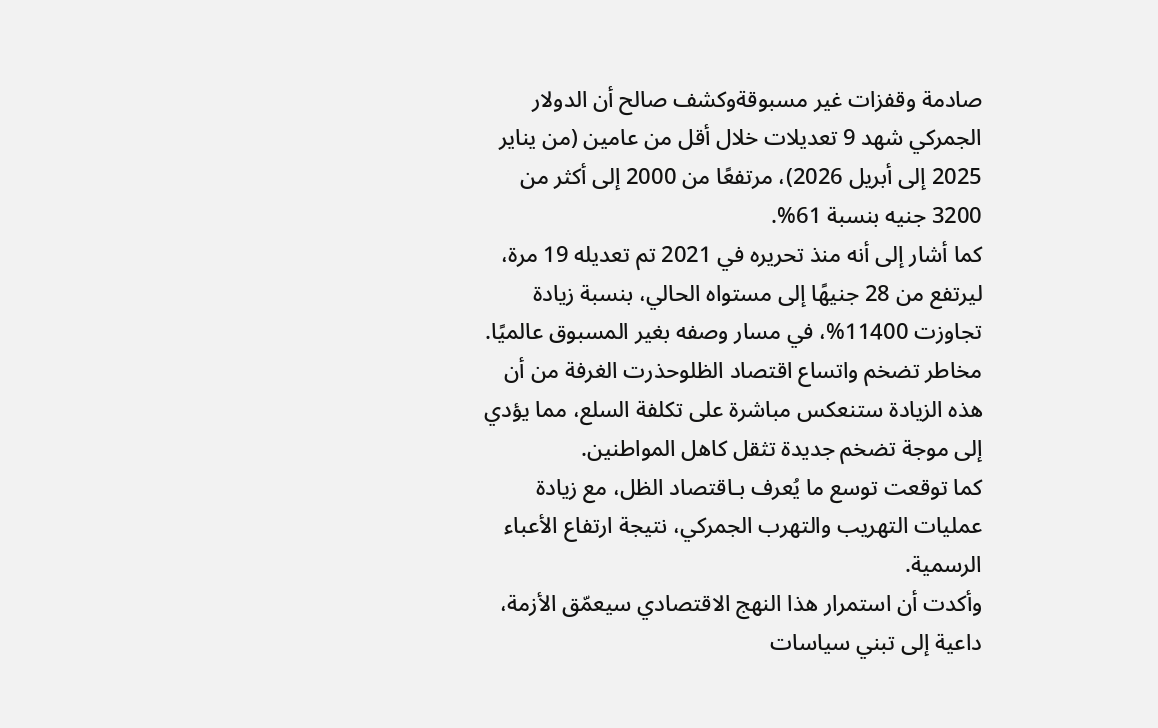صادمة وقفزات غير مسبوقةوكشف صالح أن الدولار الجمركي شهد 9 تعديلات خلال أقل من عامين (من يناير 2025 إلى أبريل 2026)، مرتفعًا من 2000 إلى أكثر من 3200 جنيه بنسبة 61%.
كما أشار إلى أنه منذ تحريره في 2021 تم تعديله 19 مرة، ليرتفع من 28 جنيهًا إلى مستواه الحالي، بنسبة زيادة تجاوزت 11400%، في مسار وصفه بغير المسبوق عالميًا.
مخاطر تضخم واتساع اقتصاد الظلوحذرت الغرفة من أن هذه الزيادة ستنعكس مباشرة على تكلفة السلع، مما يؤدي إلى موجة تضخم جديدة تثقل كاهل المواطنين.
كما توقعت توسع ما يُعرف بـاقتصاد الظل، مع زيادة عمليات التهريب والتهرب الجمركي، نتيجة ارتفاع الأعباء الرسمية.
وأكدت أن استمرار هذا النهج الاقتصادي سيعمّق الأزمة، داعية إلى تبني سياسات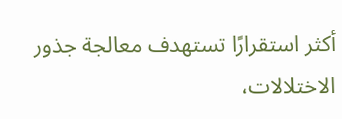أكثر استقرارًا تستهدف معالجة جذور الاختلالات،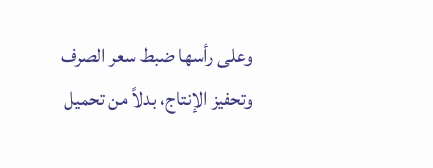وعلى رأسها ضبط سعر الصرف وتحفيز الإنتاج، بدلاً من تحميل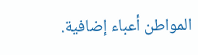المواطن أعباء إضافية.